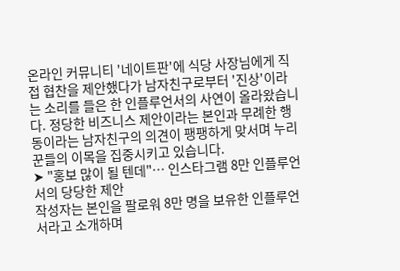온라인 커뮤니티 '네이트판'에 식당 사장님에게 직접 협찬을 제안했다가 남자친구로부터 '진상'이라는 소리를 들은 한 인플루언서의 사연이 올라왔습니다. 정당한 비즈니스 제안이라는 본인과 무례한 행동이라는 남자친구의 의견이 팽팽하게 맞서며 누리꾼들의 이목을 집중시키고 있습니다.
➤ "홍보 많이 될 텐데"… 인스타그램 8만 인플루언서의 당당한 제안
작성자는 본인을 팔로워 8만 명을 보유한 인플루언서라고 소개하며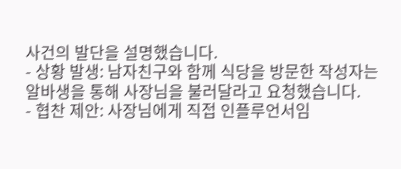사건의 발단을 설명했습니다.
- 상황 발생: 남자친구와 함께 식당을 방문한 작성자는 알바생을 통해 사장님을 불러달라고 요청했습니다.
- 협찬 제안: 사장님에게 직접 인플루언서임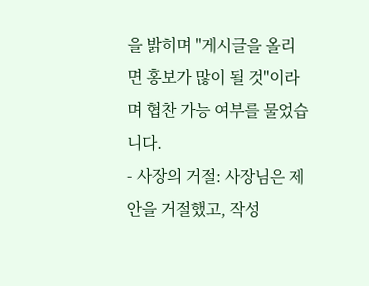을 밝히며 "게시글을 올리면 홍보가 많이 될 것"이라며 협찬 가능 여부를 물었습니다.
- 사장의 거절: 사장님은 제안을 거절했고, 작성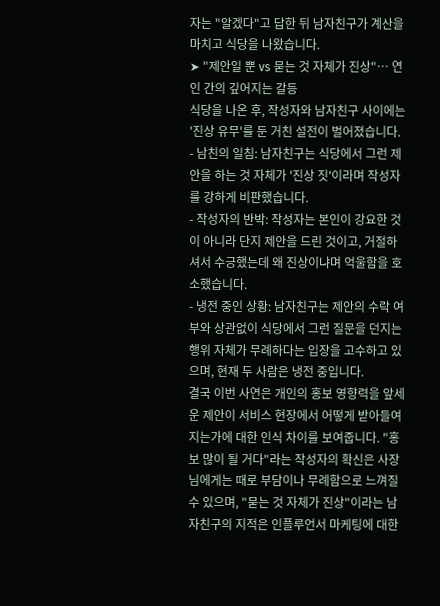자는 "알겠다"고 답한 뒤 남자친구가 계산을 마치고 식당을 나왔습니다.
➤ "제안일 뿐 vs 묻는 것 자체가 진상"… 연인 간의 깊어지는 갈등
식당을 나온 후, 작성자와 남자친구 사이에는 '진상 유무'를 둔 거친 설전이 벌어졌습니다.
- 남친의 일침: 남자친구는 식당에서 그런 제안을 하는 것 자체가 '진상 짓'이라며 작성자를 강하게 비판했습니다.
- 작성자의 반박: 작성자는 본인이 강요한 것이 아니라 단지 제안을 드린 것이고, 거절하셔서 수긍했는데 왜 진상이냐며 억울함을 호소했습니다.
- 냉전 중인 상황: 남자친구는 제안의 수락 여부와 상관없이 식당에서 그런 질문을 던지는 행위 자체가 무례하다는 입장을 고수하고 있으며, 현재 두 사람은 냉전 중입니다.
결국 이번 사연은 개인의 홍보 영향력을 앞세운 제안이 서비스 현장에서 어떻게 받아들여지는가에 대한 인식 차이를 보여줍니다. "홍보 많이 될 거다"라는 작성자의 확신은 사장님에게는 때로 부담이나 무례함으로 느껴질 수 있으며, "묻는 것 자체가 진상"이라는 남자친구의 지적은 인플루언서 마케팅에 대한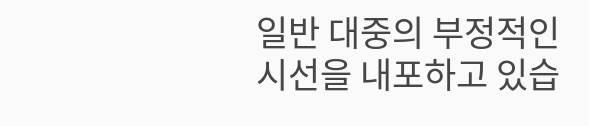일반 대중의 부정적인 시선을 내포하고 있습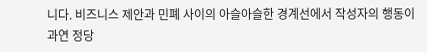니다. 비즈니스 제안과 민폐 사이의 아슬아슬한 경계선에서 작성자의 행동이 과연 정당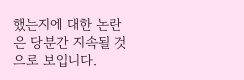했는지에 대한 논란은 당분간 지속될 것으로 보입니다.